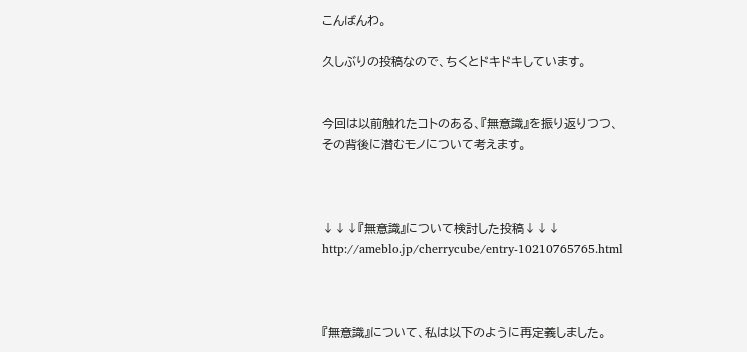こんばんわ。

久しぶりの投稿なので、ちくとドキドキしています。


今回は以前触れたコトのある、『無意識』を振り返りつつ、
その背後に潜むモノについて考えます。



↓↓↓『無意識』について検討した投稿↓↓↓
http://ameblo.jp/cherrycube/entry-10210765765.html



『無意識』について、私は以下のように再定義しました。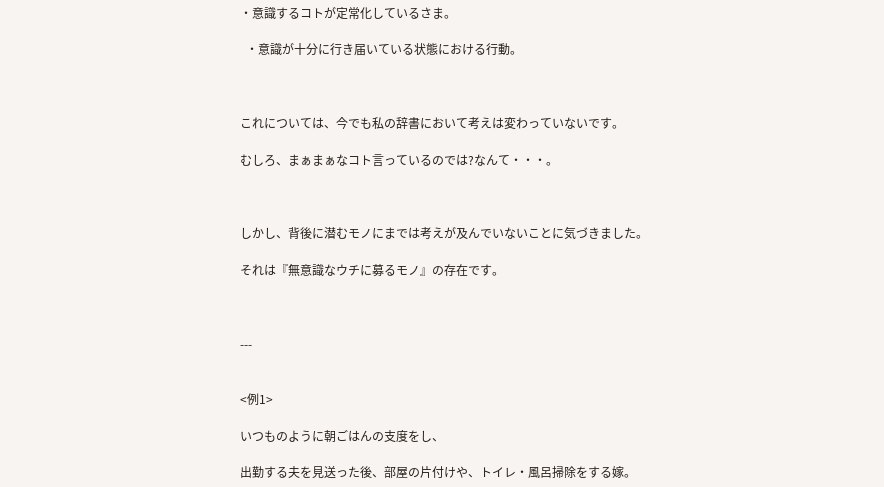・意識するコトが定常化しているさま。

  ・意識が十分に行き届いている状態における行動。



これについては、今でも私の辞書において考えは変わっていないです。

むしろ、まぁまぁなコト言っているのでは?なんて・・・。



しかし、背後に潜むモノにまでは考えが及んでいないことに気づきました。

それは『無意識なウチに募るモノ』の存在です。



---


<例1>

いつものように朝ごはんの支度をし、

出勤する夫を見送った後、部屋の片付けや、トイレ・風呂掃除をする嫁。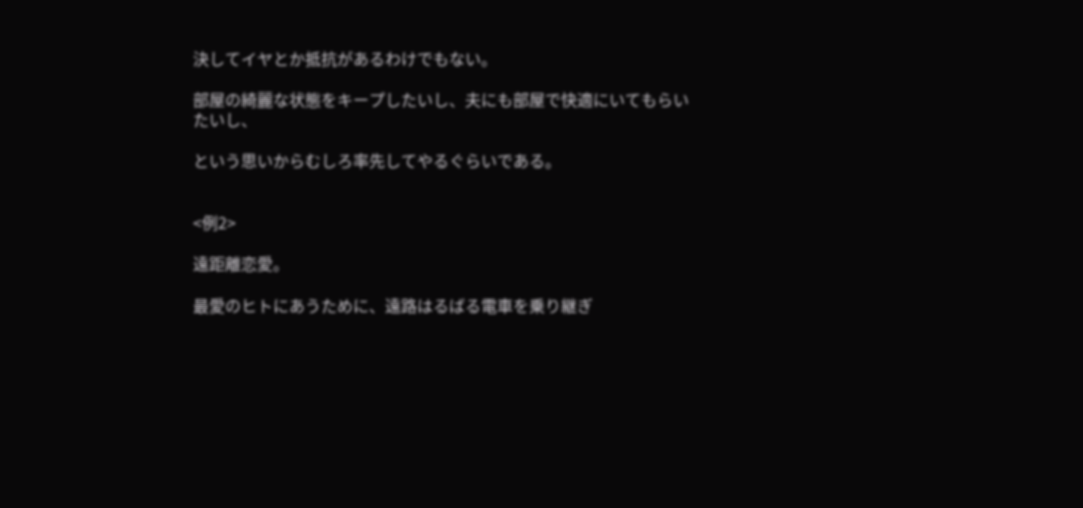決してイヤとか抵抗があるわけでもない。

部屋の綺麗な状態をキープしたいし、夫にも部屋で快適にいてもらいたいし、

という思いからむしろ率先してやるぐらいである。


<例2>

遠距離恋愛。

最愛のヒトにあうために、遠路はるばる電車を乗り継ぎ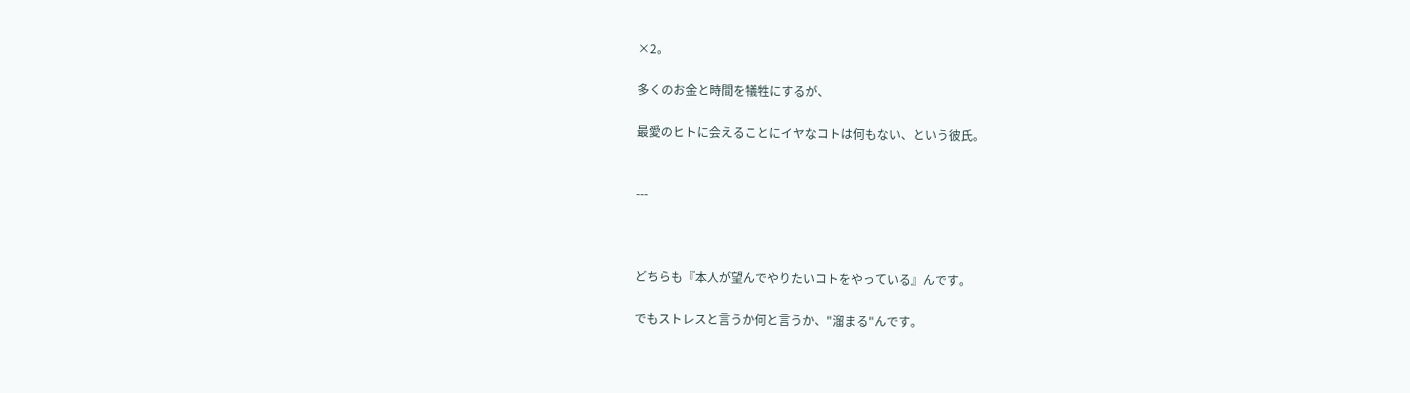×2。

多くのお金と時間を犠牲にするが、

最愛のヒトに会えることにイヤなコトは何もない、という彼氏。


---



どちらも『本人が望んでやりたいコトをやっている』んです。

でもストレスと言うか何と言うか、"溜まる"んです。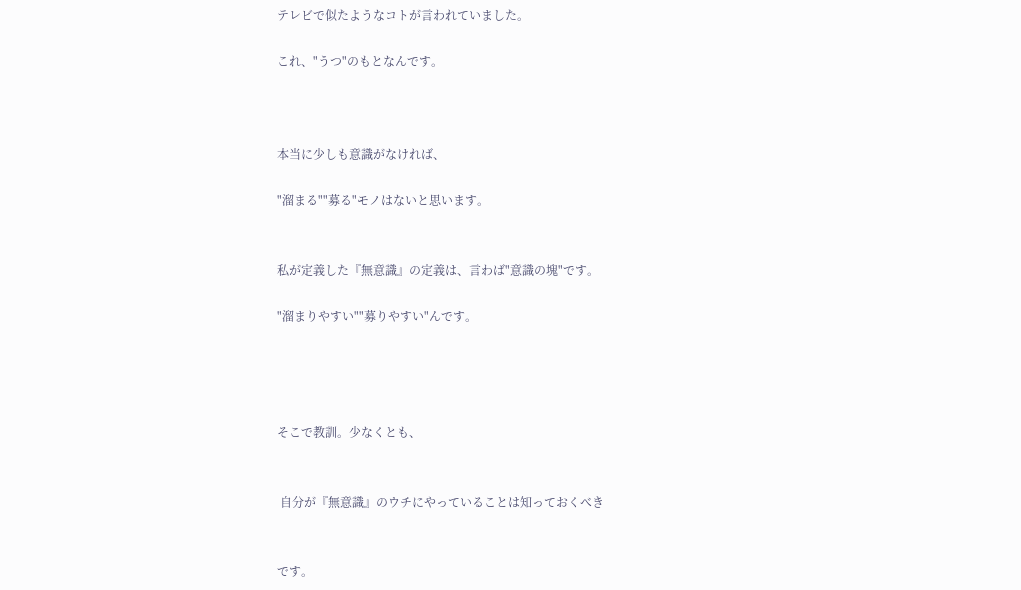テレビで似たようなコトが言われていました。

これ、"うつ"のもとなんです。



本当に少しも意識がなければ、

"溜まる""募る"モノはないと思います。


私が定義した『無意識』の定義は、言わば"意識の塊"です。

"溜まりやすい""募りやすい"んです。




そこで教訓。少なくとも、


 自分が『無意識』のウチにやっていることは知っておくべき


です。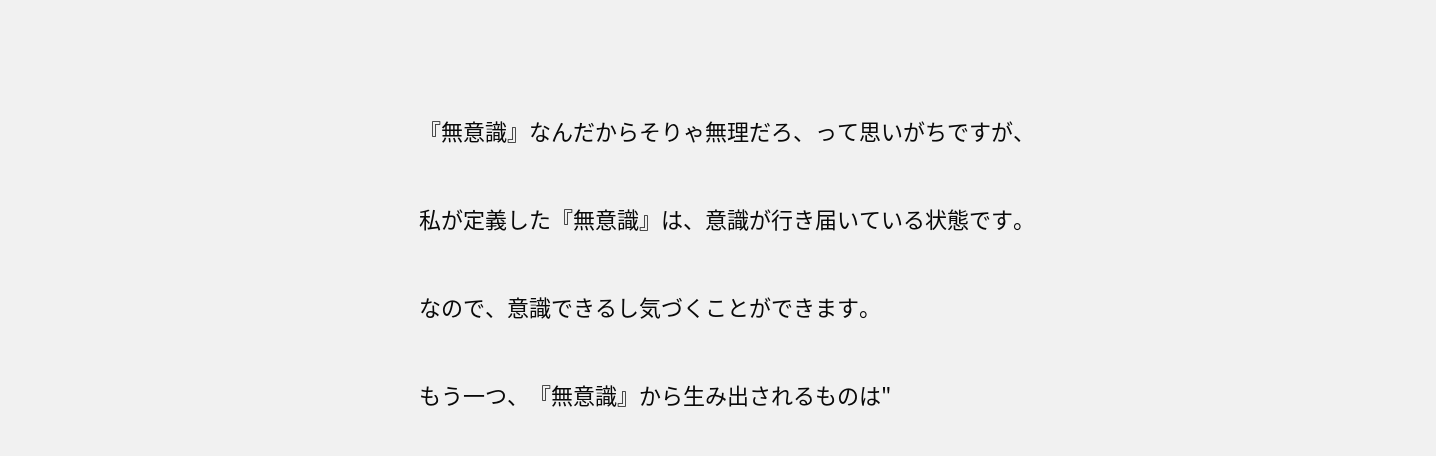『無意識』なんだからそりゃ無理だろ、って思いがちですが、

私が定義した『無意識』は、意識が行き届いている状態です。

なので、意識できるし気づくことができます。

もう一つ、『無意識』から生み出されるものは"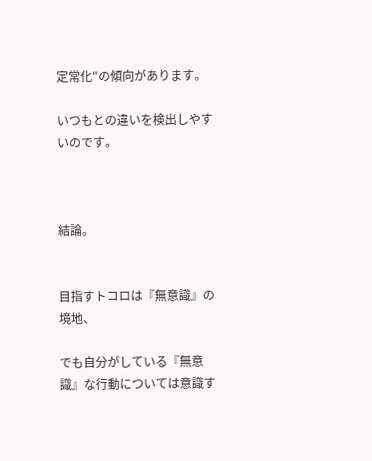定常化"の傾向があります。

いつもとの違いを検出しやすいのです。



結論。


目指すトコロは『無意識』の境地、

でも自分がしている『無意識』な行動については意識す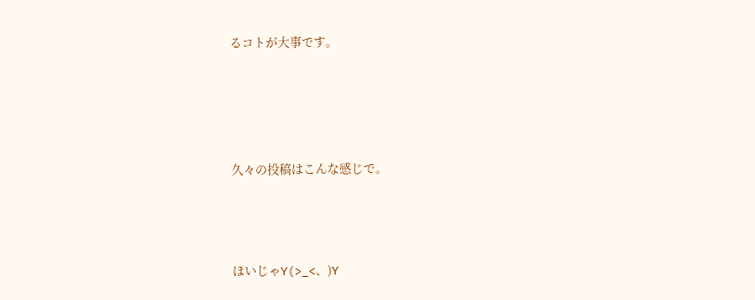るコトが大事です。




久々の投稿はこんな感じで。



ほいじゃY(>_<、)Y